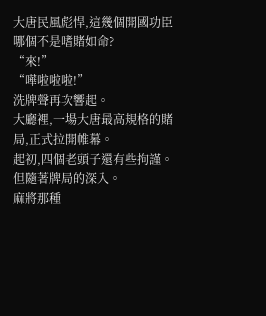大唐民風彪悍,這幾個開國功臣哪個不是嗜賭如命?
“來!”
“嘩啦啦啦!”
洗牌聲再次響起。
大廳裡,一場大唐最高規格的賭局,正式拉開帷幕。
起初,四個老頭子還有些拘謹。
但隨著牌局的深入。
麻將那種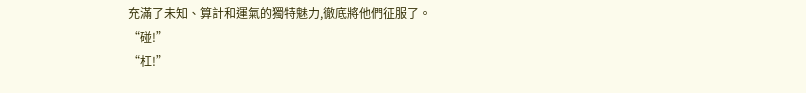充滿了未知、算計和運氣的獨特魅力,徹底將他們征服了。
“碰!”
“杠!”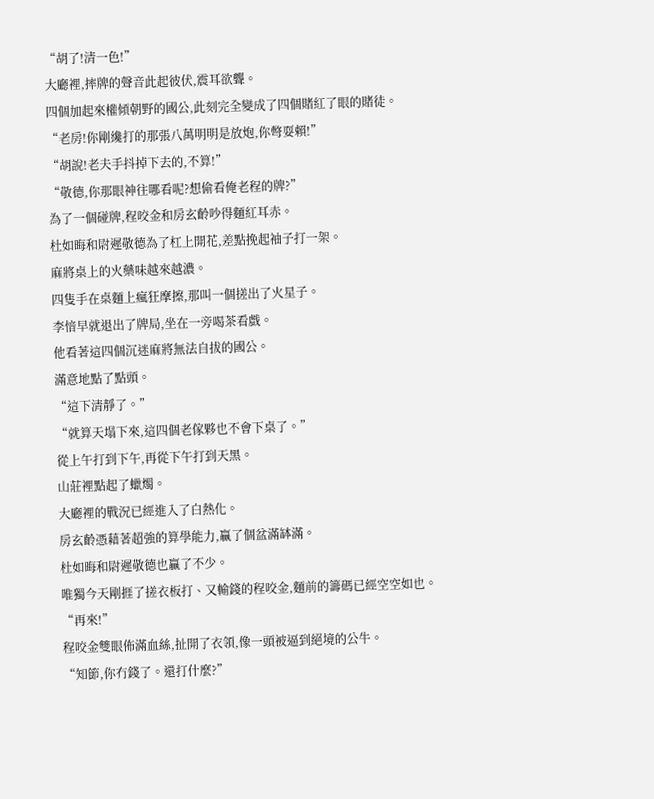“胡了!清一色!”
大廳裡,摔牌的聲音此起彼伏,震耳欲聾。
四個加起來權傾朝野的國公,此刻完全變成了四個賭紅了眼的賭徒。
“老房!你剛纔打的那張八萬明明是放炮,你彆耍賴!”
“胡說!老夫手抖掉下去的,不算!”
“敬德,你那眼神往哪看呢?想偷看俺老程的牌?”
為了一個碰牌,程咬金和房玄齡吵得麵紅耳赤。
杜如晦和尉遲敬德為了杠上開花,差點挽起袖子打一架。
麻將桌上的火藥味越來越濃。
四隻手在桌麵上瘋狂摩擦,那叫一個搓出了火星子。
李愔早就退出了牌局,坐在一旁喝茶看戲。
他看著這四個沉迷麻將無法自拔的國公。
滿意地點了點頭。
“這下清靜了。”
“就算天塌下來,這四個老傢夥也不會下桌了。”
從上午打到下午,再從下午打到天黑。
山莊裡點起了蠟燭。
大廳裡的戰況已經進入了白熱化。
房玄齡憑藉著超強的算學能力,贏了個盆滿缽滿。
杜如晦和尉遲敬德也贏了不少。
唯獨今天剛捱了搓衣板打、又輸錢的程咬金,麵前的籌碼已經空空如也。
“再來!”
程咬金雙眼佈滿血絲,扯開了衣領,像一頭被逼到絕境的公牛。
“知節,你冇錢了。還打什麼?”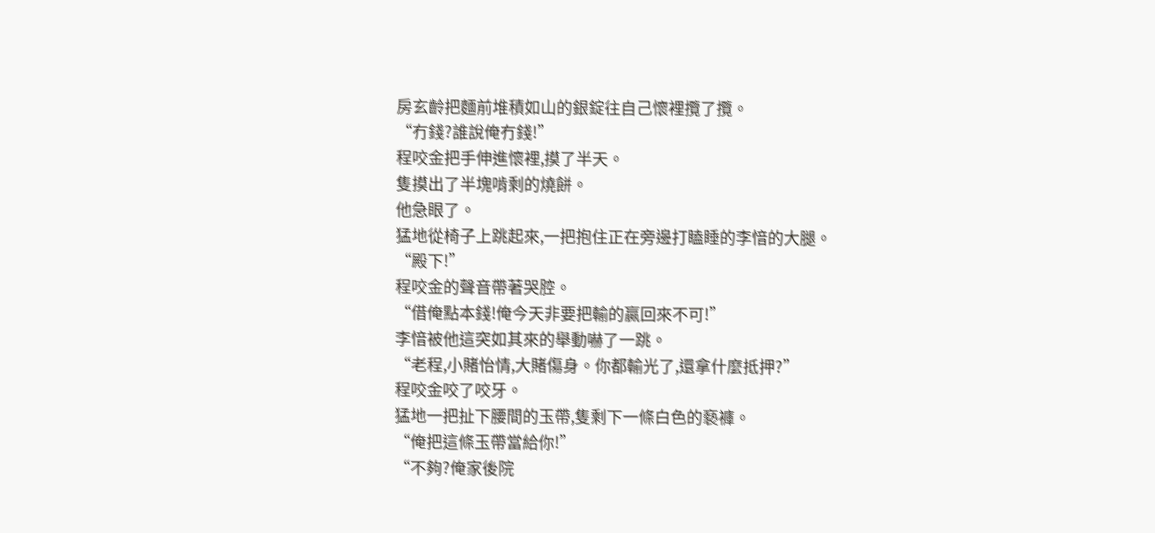房玄齡把麵前堆積如山的銀錠往自己懷裡攬了攬。
“冇錢?誰說俺冇錢!”
程咬金把手伸進懷裡,摸了半天。
隻摸出了半塊啃剩的燒餅。
他急眼了。
猛地從椅子上跳起來,一把抱住正在旁邊打瞌睡的李愔的大腿。
“殿下!”
程咬金的聲音帶著哭腔。
“借俺點本錢!俺今天非要把輸的贏回來不可!”
李愔被他這突如其來的舉動嚇了一跳。
“老程,小賭怡情,大賭傷身。你都輸光了,還拿什麼抵押?”
程咬金咬了咬牙。
猛地一把扯下腰間的玉帶,隻剩下一條白色的褻褲。
“俺把這條玉帶當給你!”
“不夠?俺家後院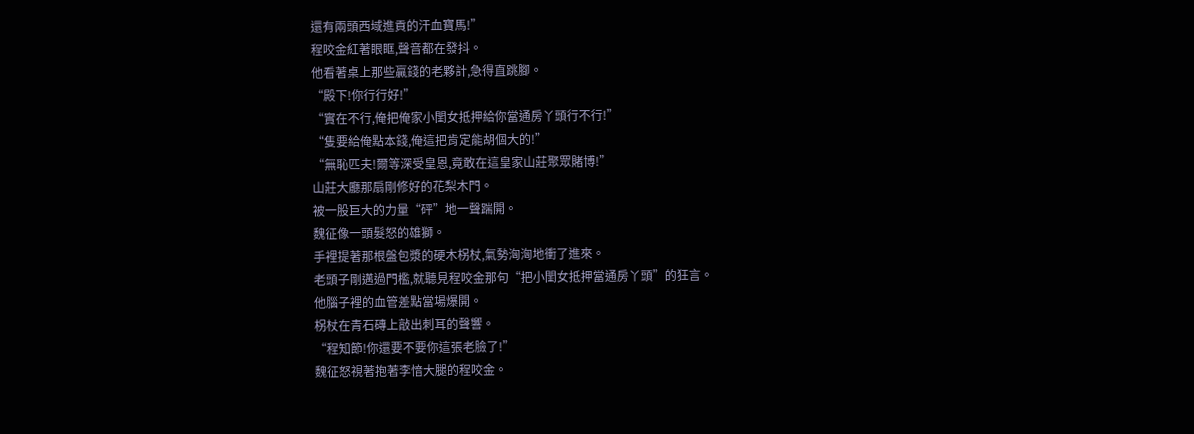還有兩頭西域進貢的汗血寶馬!”
程咬金紅著眼眶,聲音都在發抖。
他看著桌上那些贏錢的老夥計,急得直跳腳。
“殿下!你行行好!”
“實在不行,俺把俺家小閨女抵押給你當通房丫頭行不行!”
“隻要給俺點本錢,俺這把肯定能胡個大的!”
“無恥匹夫!爾等深受皇恩,竟敢在這皇家山莊聚眾賭博!”
山莊大廳那扇剛修好的花梨木門。
被一股巨大的力量“砰”地一聲踹開。
魏征像一頭髮怒的雄獅。
手裡提著那根盤包漿的硬木柺杖,氣勢洶洶地衝了進來。
老頭子剛邁過門檻,就聽見程咬金那句“把小閨女抵押當通房丫頭”的狂言。
他腦子裡的血管差點當場爆開。
柺杖在青石磚上敲出刺耳的聲響。
“程知節!你還要不要你這張老臉了!”
魏征怒視著抱著李愔大腿的程咬金。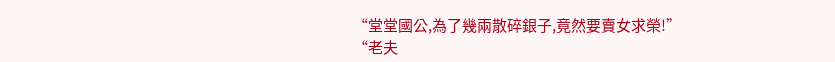“堂堂國公,為了幾兩散碎銀子,竟然要賣女求榮!”
“老夫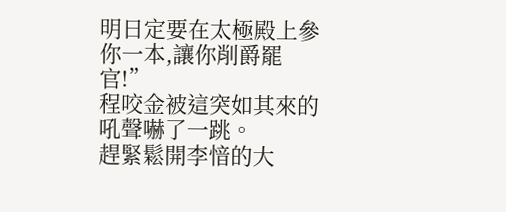明日定要在太極殿上參你一本,讓你削爵罷官!”
程咬金被這突如其來的吼聲嚇了一跳。
趕緊鬆開李愔的大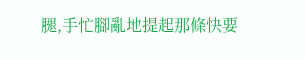腿,手忙腳亂地提起那條快要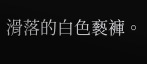滑落的白色褻褲。